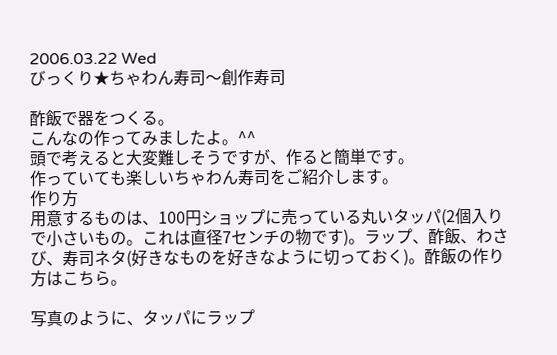2006.03.22 Wed
びっくり★ちゃわん寿司〜創作寿司

酢飯で器をつくる。
こんなの作ってみましたよ。^^
頭で考えると大変難しそうですが、作ると簡単です。
作っていても楽しいちゃわん寿司をご紹介します。
作り方
用意するものは、100円ショップに売っている丸いタッパ(2個入りで小さいもの。これは直径7センチの物です)。ラップ、酢飯、わさび、寿司ネタ(好きなものを好きなように切っておく)。酢飯の作り方はこちら。

写真のように、タッパにラップ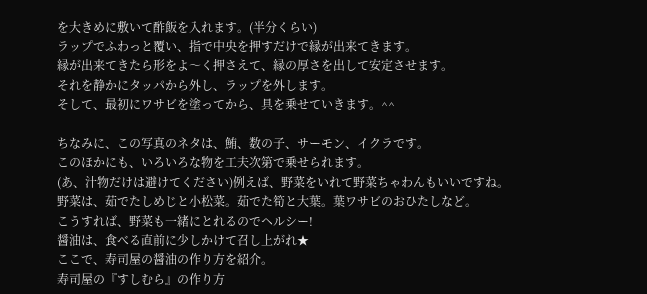を大きめに敷いて酢飯を入れます。(半分くらい)
ラップでふわっと覆い、指で中央を押すだけで縁が出来てきます。
縁が出来てきたら形をよ〜く押さえて、縁の厚さを出して安定させます。
それを静かにタッパから外し、ラップを外します。
そして、最初にワサビを塗ってから、具を乗せていきます。^^

ちなみに、この写真のネタは、鮪、数の子、サーモン、イクラです。
このほかにも、いろいろな物を工夫次第で乗せられます。
(あ、汁物だけは避けてください)例えば、野菜をいれて野菜ちゃわんもいいですね。
野菜は、茹でたしめじと小松菜。茹でた筍と大葉。葉ワサビのおひたしなど。
こうすれば、野菜も一緒にとれるのでヘルシー!
醤油は、食べる直前に少しかけて召し上がれ★
ここで、寿司屋の醤油の作り方を紹介。
寿司屋の『すしむら』の作り方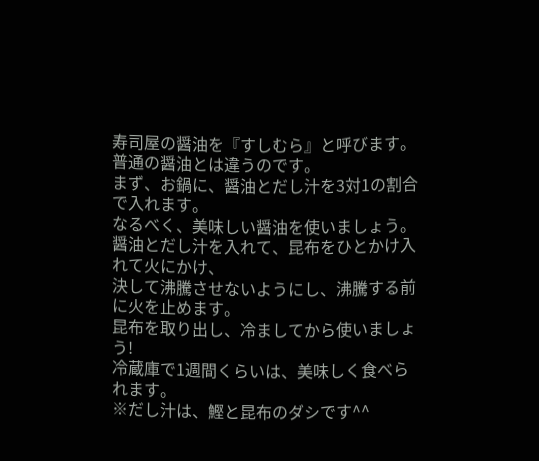寿司屋の醤油を『すしむら』と呼びます。
普通の醤油とは違うのです。
まず、お鍋に、醤油とだし汁を3対1の割合で入れます。
なるべく、美味しい醤油を使いましょう。
醤油とだし汁を入れて、昆布をひとかけ入れて火にかけ、
決して沸騰させないようにし、沸騰する前に火を止めます。
昆布を取り出し、冷ましてから使いましょう!
冷蔵庫で1週間くらいは、美味しく食べられます。
※だし汁は、鰹と昆布のダシです^^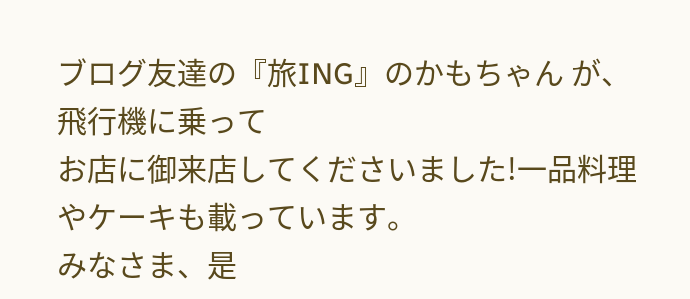ブログ友達の『旅ING』のかもちゃん が、飛行機に乗って
お店に御来店してくださいました!一品料理やケーキも載っています。
みなさま、是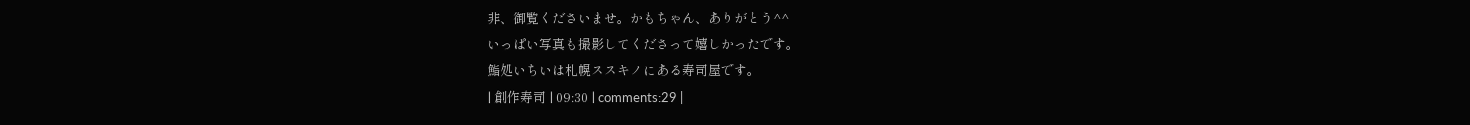非、御覧くださいませ。かもちゃん、ありがとう^^
いっぱい写真も撮影してくださって嬉しかったです。
鮨処いちいは札幌ススキノにある寿司屋です。
| 創作寿司 | 09:30 | comments:29 |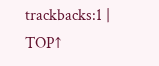trackbacks:1 | TOP↑